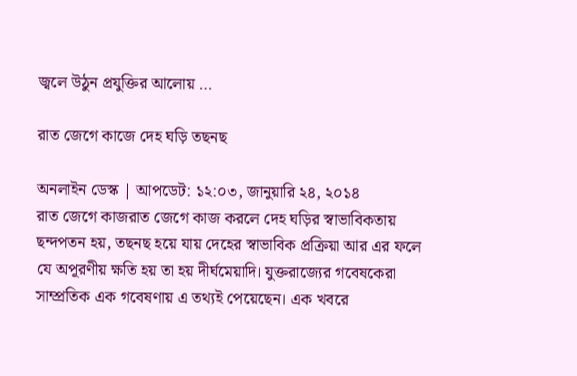জ্বলে উঠুন প্রযুক্তির আলোয় …

রাত জেগে কাজে দেহ ঘড়ি তছনছ

অনলাইন ডেস্ক | আপডেট: ১২:০৩, জানুয়ারি ২৪, ২০১৪
রাত জেগে কাজরাত জেগে কাজ করলে দেহ ঘড়ির স্বাভাবিকতায় ছন্দপতন হয়, তছনছ হয়ে যায় দেহের স্বাভাবিক প্রক্রিয়া আর এর ফলে যে অপূরণীয় ক্ষতি হয় তা হয় দীর্ঘমেয়াদি। যুক্তরাজ্যের গবেষকেরা সাম্প্রতিক এক গবেষণায় এ তথ্যই পেয়েছেন। এক খবরে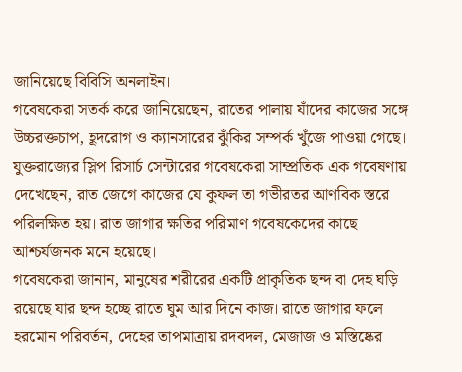জানিয়েছে বিবিসি অনলাইন।
গবেষকেরা সতর্ক করে জানিয়েছেন, রাতের পালায় যাঁদের কাজের সঙ্গে উচ্চরক্তচাপ, হূদরোগ ও ক্যানসারের ঝুঁকির সম্পর্ক খুঁজে পাওয়া গেছে।
যুক্তরাজ্যের স্লিপ রিসার্চ সেন্টারের গবেষকেরা সাম্প্রতিক এক গবেষণায় দেখেছেন, রাত জেগে কাজের যে কুফল তা গভীরতর আণবিক স্তরে পরিলক্ষিত হয়। রাত জাগার ক্ষতির পরিমাণ গবেষকেদের কাছে আশ্চর্যজনক মনে হয়েছে।
গবেষকেরা জানান, মানুষের শরীরের একটি প্রাকৃতিক ছন্দ বা দেহ ঘড়ি রয়েছে যার ছন্দ হচ্ছে রাতে ঘুম আর দিনে কাজ। রাতে জাগার ফলে হরমোন পরিবর্তন, দেহের তাপমাত্রায় রদবদল, মেজাজ ও মস্তিষ্কের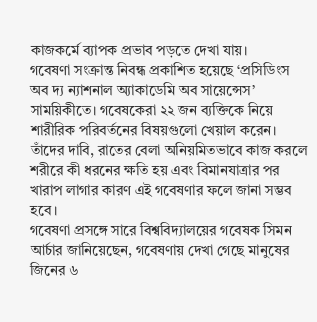কাজকর্মে ব্যাপক প্রভাব পড়তে দেখা যায়।
গবেষণা সংক্রান্ত নিবন্ধ প্রকাশিত হয়েছে ‘প্রসিডিংস অব দ্য ন্যাশনাল অ্যাকাডেমি অব সায়েন্সেস’ সাময়িকীতে। গবেষকেরা ২২ জন ব্যক্তিকে নিয়ে শারীরিক পরিবর্তনের বিষয়গুলো খেয়াল করেন।
তাঁদের দাবি, রাতের বেলা অনিয়মিতভাবে কাজ করলে শরীরে কী ধরনের ক্ষতি হয় এবং বিমানযাত্রার পর খারাপ লাগার কারণ এই গবেষণার ফলে জানা সম্ভব হবে।
গবেষণা প্রসঙ্গে সারে বিশ্ববিদ্যালয়ের গবেষক সিমন আর্চার জানিয়েছেন, গবেষণায় দেখা গেছে মানুষের জিনের ৬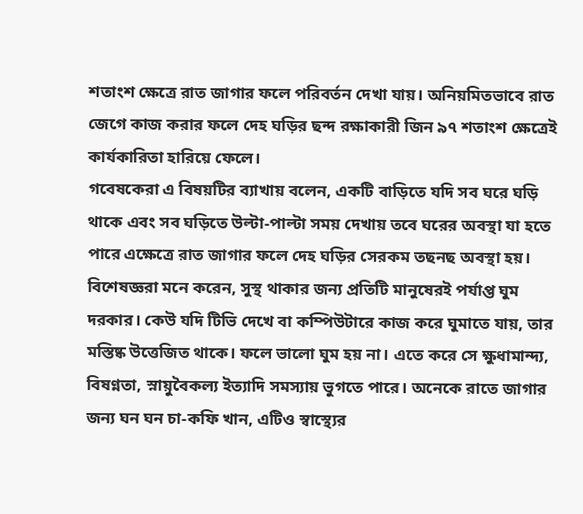শতাংশ ক্ষেত্রে রাত জাগার ফলে পরিবর্তন দেখা যায়। অনিয়মিতভাবে রাত জেগে কাজ করার ফলে দেহ ঘড়ির ছন্দ রক্ষাকারী জিন ৯৭ শতাংশ ক্ষেত্রেই কার্যকারিতা হারিয়ে ফেলে।
গবেষকেরা এ বিষয়টির ব্যাখায় বলেন, একটি বাড়িতে যদি সব ঘরে ঘড়ি থাকে এবং সব ঘড়িতে উল্টা-পাল্টা সময় দেখায় তবে ঘরের অবস্থা যা হতে পারে এক্ষেত্রে রাত জাগার ফলে দেহ ঘড়ির সেরকম তছনছ অবস্থা হয়।
বিশেষজ্ঞরা মনে করেন, সুস্থ থাকার জন্য প্রতিটি মানুষেরই পর্যাপ্ত ঘুম দরকার। কেউ যদি টিভি দেখে বা কম্পিউটারে কাজ করে ঘুমাতে যায়, তার মস্তিষ্ক উত্তেজিত থাকে। ফলে ভালো ঘুম হয় না। এতে করে সে ক্ষুধামান্দ্য, বিষণ্নতা, স্নায়ুবৈকল্য ইত্যাদি সমস্যায় ভুগতে পারে। অনেকে রাতে জাগার জন্য ঘন ঘন চা-কফি খান, এটিও স্বাস্থ্যের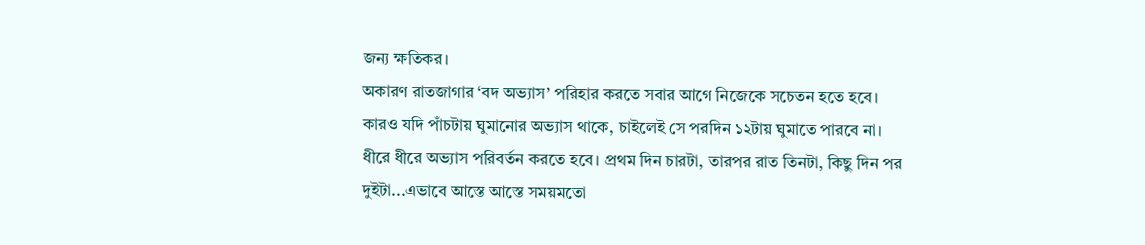জন্য ক্ষতিকর।
অকারণ রাতজাগার ‘বদ অভ্যাস’ পরিহার করতে সবার আগে নিজেকে সচেতন হতে হবে। কারও যদি পাঁচটায় ঘুমানোর অভ্যাস থাকে, চাইলেই সে পরদিন ১২টায় ঘুমাতে পারবে না। ধীরে ধীরে অভ্যাস পরিবর্তন করতে হবে। প্রথম দিন চারটা, তারপর রাত তিনটা, কিছু দিন পর দুইটা...এভাবে আস্তে আস্তে সময়মতো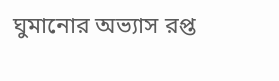ঘুমানোর অভ্যাস রপ্ত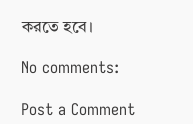করতে হবে।

No comments:

Post a Comment